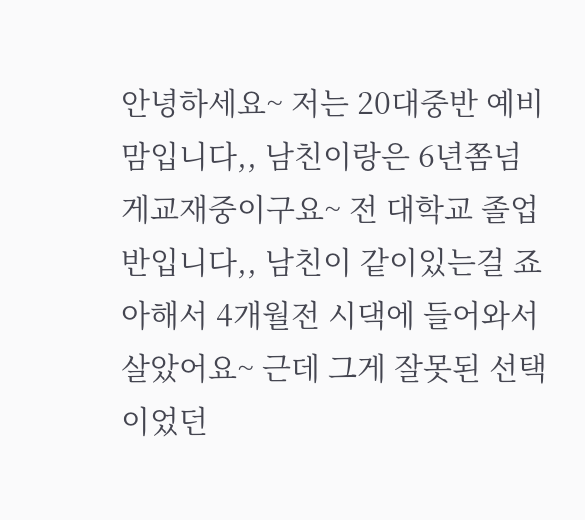안녕하세요~ 저는 20대중반 예비맘입니다,, 남친이랑은 6년쫌넘게교재중이구요~ 전 대학교 졸업반입니다,, 남친이 같이있는걸 죠아해서 4개월전 시댁에 들어와서 살았어요~ 근데 그게 잘못된 선택이었던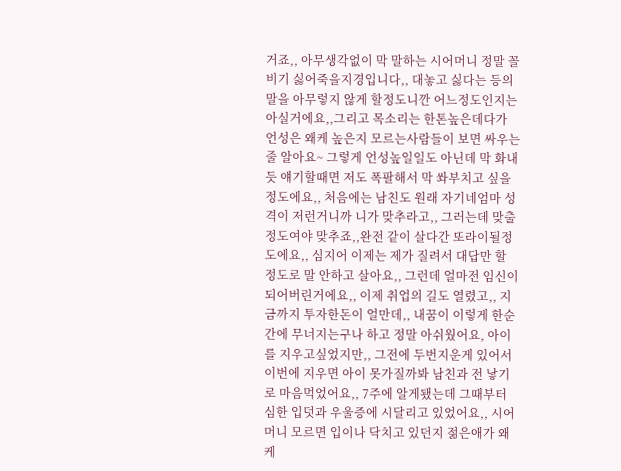거죠,, 아무생각없이 막 말하는 시어머니 정말 꼴비기 싫어죽을지경입니다,, 대놓고 싫다는 등의 말을 아무렇지 않게 할정도니깐 어느정도인지는 아실거에요,,그리고 목소리는 한톤높은데다가 언성은 왜케 높은지 모르는사람들이 보면 싸우는 줄 알아요~ 그렇게 언성높일일도 아닌데 막 화내듯 얘기할때면 저도 폭팔해서 막 쏴부치고 싶을정도에요,, 처음에는 남친도 원래 자기네엄마 성격이 저런거니까 니가 맞추라고,, 그러는데 맞출정도여야 맞추죠,,완전 같이 살다간 또라이될정도에요,, 심지어 이제는 제가 질려서 대답만 할 정도로 말 안하고 살아요,, 그런데 얼마전 임신이 되어버린거에요,, 이제 취업의 길도 열렸고,, 지금까지 투자한돈이 얼만데,, 내꿈이 이렇게 한순간에 무너지는구나 하고 정말 아쉬웠어요, 아이를 지우고싶었지만,, 그전에 두번지운게 있어서 이번에 지우면 아이 못가질까봐 남친과 전 낳기로 마음먹었어요,, 7주에 알게됐는데 그때부터 심한 입덧과 우울증에 시달리고 있었어요,, 시어머니 모르면 입이나 닥치고 있던지 젊은애가 왜케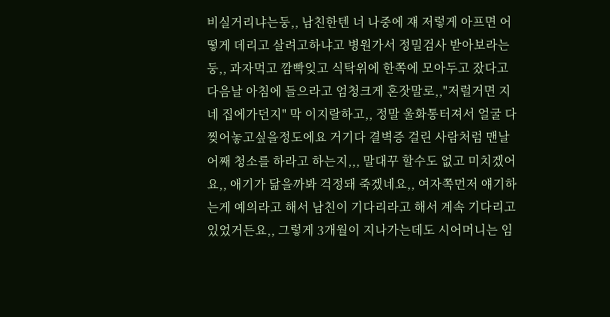비실거리냐는둥,, 남친한텐 너 나중에 쟤 저렇게 아프면 어떻게 데리고 살려고하냐고 병원가서 정밀검사 받아보라는 둥,, 과자먹고 깜빡잊고 식탁위에 한쪽에 모아두고 잤다고 다음날 아침에 들으라고 엄청크게 혼잣말로,,"저럴거면 지네 집에가던지" 막 이지랄하고,, 정말 울화통터져서 얼굴 다 찢어놓고싶을정도에요 거기다 결벽증 걸린 사람처럼 맨날 어째 청소를 하라고 하는지,,, 말대꾸 할수도 없고 미치겠어요,, 애기가 닮을까봐 걱정돼 죽겠네요,, 여자쪽먼저 얘기하는게 예의라고 해서 남친이 기다리라고 해서 계속 기다리고있었거든요,, 그렇게 3개월이 지나가는데도 시어머니는 임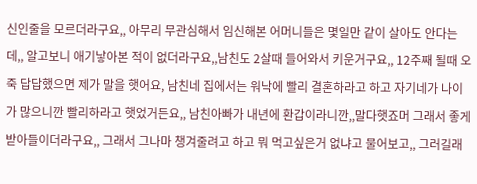신인줄을 모르더라구요,, 아무리 무관심해서 임신해본 어머니들은 몇일만 같이 살아도 안다는데,, 알고보니 애기낳아본 적이 없더라구요,,남친도 2살때 들어와서 키운거구요,, 12주째 될때 오죽 답답했으면 제가 말을 햇어요, 남친네 집에서는 워낙에 빨리 결혼하라고 하고 자기네가 나이가 많으니깐 빨리하라고 햇었거든요,, 남친아빠가 내년에 환갑이라니깐,,말다햇죠머 그래서 좋게 받아들이더라구요,, 그래서 그나마 챙겨줄려고 하고 뭐 먹고싶은거 없냐고 물어보고,, 그러길래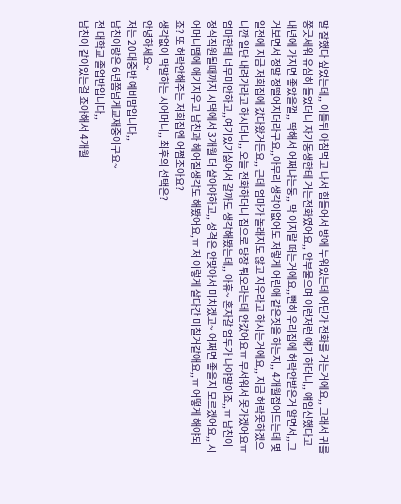말 잘했다 싶었는데,, 이틀뒤 아침먹고 나서 힘들어서 방에 누워있는데 어딘가 전화를 거는거에요,, 그래서 귀를 쫑긋세워 유심히 들었더니 자기동생한테 거는전화였어요,, 안부물으며 이런저런 얘기 하더니,, 얘임신했다고 내년에 가지면 좋았을껄,, 딱해서 어쩌냐는둥,, 막 이지랄 떠는거에요,,뻔히 우리집에 허락안받은거 알면서,,그거보면서 정말 정떨어지더라구요,,아무리 생각이없어도 저렇게 어린애 같은짓을 하는지,, 4개월접어드는데 몇일전에 지금 저희집에 갔다왔거든요,, 근데 엄마가 놀래지도 않고 지우라고 하시는거에요,, 지금 허락못하겠으니깐 일단 내려가라고 하시더니,, 오늘 전화하더니 집으로 당장 퉈오라는데 안갔어요ㅠ 무서워서 못가겠어요ㅠ 엄마한테 너무미안하고,,여기있기싫어서 갈까도 생각해봤는데,, 아휴~ 혼자갈 엄두가 나야말이죠,,ㅠ 남친이 정식직원될때까지 시댁에서 3개월 더 살아야하고,, 성격은 안맞아서 미치겠고~ 어쩌면 좋을지 모르겠어요,, 시어머니땜에 애기지우고 남친과 헤어질생각도 해봤어요,ㅠ 저 이렇게 살다간 미칠거같애요,,ㅠ 어떻게 해야되죠? 또 허락안해주는 저희집엔 어쩜조아요?
생각없이 막말하는 시어머니,, 최후의 선택은?
안녕하세요~
저는 20대중반 예비맘입니다,,
남친이랑은 6년쫌넘게교재중이구요~
전 대학교 졸업반입니다,,
남친이 같이있는걸 죠아해서 4개월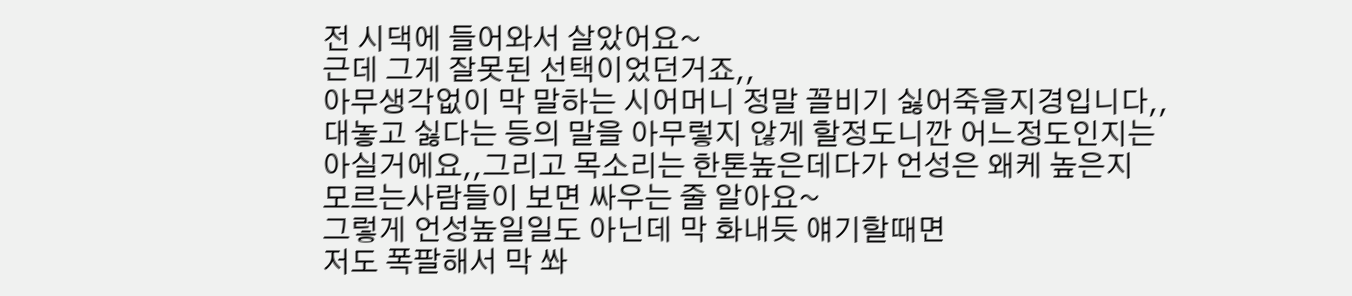전 시댁에 들어와서 살았어요~
근데 그게 잘못된 선택이었던거죠,,
아무생각없이 막 말하는 시어머니 정말 꼴비기 싫어죽을지경입니다,,
대놓고 싫다는 등의 말을 아무렇지 않게 할정도니깐 어느정도인지는
아실거에요,,그리고 목소리는 한톤높은데다가 언성은 왜케 높은지
모르는사람들이 보면 싸우는 줄 알아요~
그렇게 언성높일일도 아닌데 막 화내듯 얘기할때면
저도 폭팔해서 막 쏴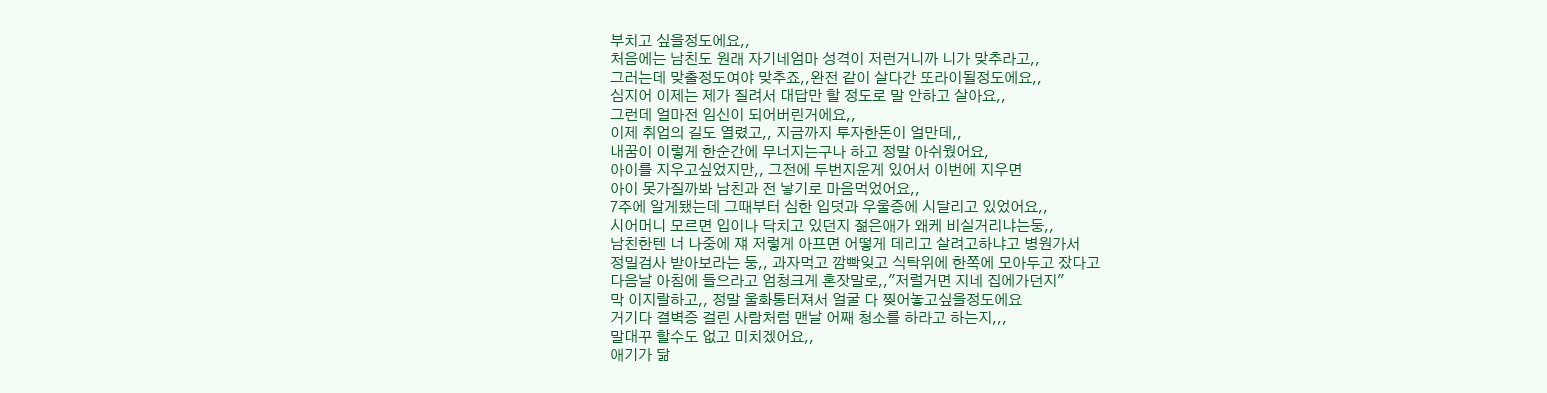부치고 싶을정도에요,,
처음에는 남친도 원래 자기네엄마 성격이 저런거니까 니가 맞추라고,,
그러는데 맞출정도여야 맞추죠,,완전 같이 살다간 또라이될정도에요,,
심지어 이제는 제가 질려서 대답만 할 정도로 말 안하고 살아요,,
그런데 얼마전 임신이 되어버린거에요,,
이제 취업의 길도 열렸고,, 지금까지 투자한돈이 얼만데,,
내꿈이 이렇게 한순간에 무너지는구나 하고 정말 아쉬웠어요,
아이를 지우고싶었지만,, 그전에 두번지운게 있어서 이번에 지우면
아이 못가질까봐 남친과 전 낳기로 마음먹었어요,,
7주에 알게됐는데 그때부터 심한 입덧과 우울증에 시달리고 있었어요,,
시어머니 모르면 입이나 닥치고 있던지 젊은애가 왜케 비실거리냐는둥,,
남친한텐 너 나중에 쟤 저렇게 아프면 어떻게 데리고 살려고하냐고 병원가서
정밀검사 받아보라는 둥,, 과자먹고 깜빡잊고 식탁위에 한쪽에 모아두고 잤다고
다음날 아침에 들으라고 엄청크게 혼잣말로,,"저럴거면 지네 집에가던지"
막 이지랄하고,, 정말 울화통터져서 얼굴 다 찢어놓고싶을정도에요
거기다 결벽증 걸린 사람처럼 맨날 어째 청소를 하라고 하는지,,,
말대꾸 할수도 없고 미치겠어요,,
애기가 닮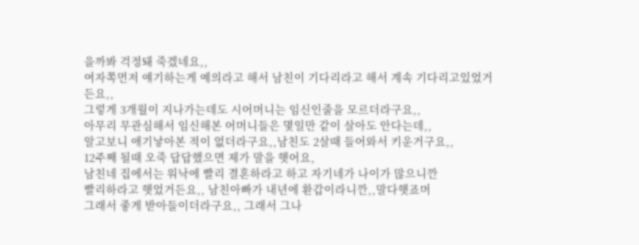을까봐 걱정돼 죽겠네요,,
여자쪽먼저 얘기하는게 예의라고 해서 남친이 기다리라고 해서 계속 기다리고있었거든요,,
그렇게 3개월이 지나가는데도 시어머니는 임신인줄을 모르더라구요,,
아무리 무관심해서 임신해본 어머니들은 몇일만 같이 살아도 안다는데,,
알고보니 애기낳아본 적이 없더라구요,,남친도 2살때 들어와서 키운거구요,,
12주째 될때 오죽 답답했으면 제가 말을 햇어요,
남친네 집에서는 워낙에 빨리 결혼하라고 하고 자기네가 나이가 많으니깐
빨리하라고 햇었거든요,, 남친아빠가 내년에 환갑이라니깐,,말다햇죠머
그래서 좋게 받아들이더라구요,, 그래서 그나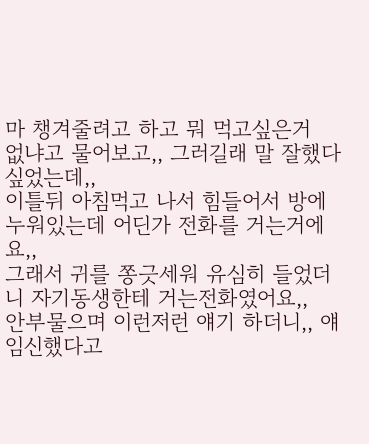마 챙겨줄려고 하고 뭐 먹고싶은거
없냐고 물어보고,, 그러길래 말 잘했다 싶었는데,,
이틀뒤 아침먹고 나서 힘들어서 방에 누워있는데 어딘가 전화를 거는거에요,,
그래서 귀를 쫑긋세워 유심히 들었더니 자기동생한테 거는전화였어요,,
안부물으며 이런저런 얘기 하더니,, 얘임신했다고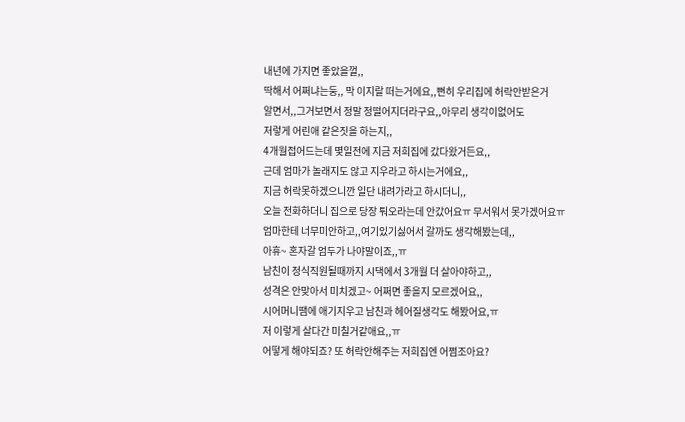내년에 가지면 좋았을껄,,
딱해서 어쩌냐는둥,, 막 이지랄 떠는거에요,,뻔히 우리집에 허락안받은거
알면서,,그거보면서 정말 정떨어지더라구요,,아무리 생각이없어도
저렇게 어린애 같은짓을 하는지,,
4개월접어드는데 몇일전에 지금 저희집에 갔다왔거든요,,
근데 엄마가 놀래지도 않고 지우라고 하시는거에요,,
지금 허락못하겠으니깐 일단 내려가라고 하시더니,,
오늘 전화하더니 집으로 당장 퉈오라는데 안갔어요ㅠ 무서워서 못가겠어요ㅠ
엄마한테 너무미안하고,,여기있기싫어서 갈까도 생각해봤는데,,
아휴~ 혼자갈 엄두가 나야말이죠,,ㅠ
남친이 정식직원될때까지 시댁에서 3개월 더 살아야하고,,
성격은 안맞아서 미치겠고~ 어쩌면 좋을지 모르겠어요,,
시어머니땜에 애기지우고 남친과 헤어질생각도 해봤어요,ㅠ
저 이렇게 살다간 미칠거같애요,,ㅠ
어떻게 해야되죠? 또 허락안해주는 저희집엔 어쩜조아요?